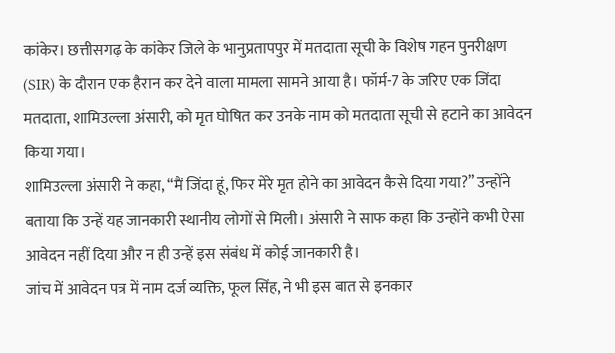कांकेर। छत्तीसगढ़ के कांकेर जिले के भानुप्रतापपुर में मतदाता सूची के विशेष गहन पुनरीक्षण (SIR) के दौरान एक हैरान कर देने वाला मामला सामने आया है। फॉर्म-7 के जरिए एक जिंदा मतदाता, शामिउल्ला अंसारी, को मृत घोषित कर उनके नाम को मतदाता सूची से हटाने का आवेदन किया गया।
शामिउल्ला अंसारी ने कहा, “मैं जिंदा हूं, फिर मेरे मृत होने का आवेदन कैसे दिया गया?” उन्होंने बताया कि उन्हें यह जानकारी स्थानीय लोगों से मिली। अंसारी ने साफ कहा कि उन्होंने कभी ऐसा आवेदन नहीं दिया और न ही उन्हें इस संबंध में कोई जानकारी है।
जांच में आवेदन पत्र में नाम दर्ज व्यक्ति, फूल सिंह, ने भी इस बात से इनकार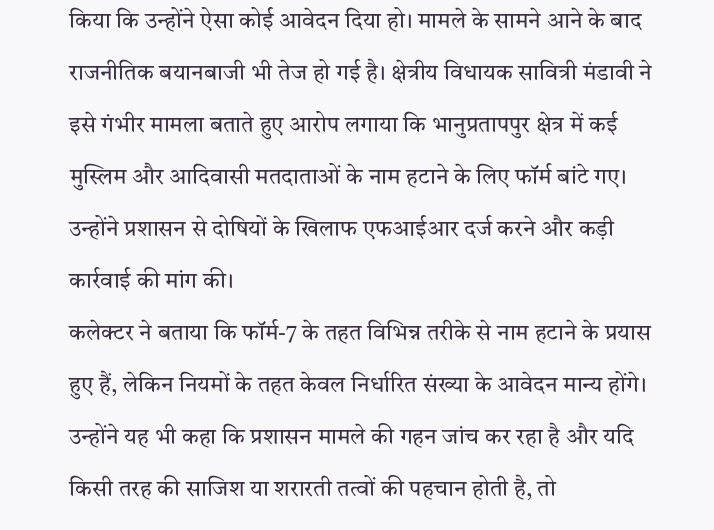किया कि उन्होंने ऐसा कोई आवेदन दिया हो। मामले के सामने आने के बाद राजनीतिक बयानबाजी भी तेज हो गई है। क्षेत्रीय विधायक सावित्री मंडावी ने इसे गंभीर मामला बताते हुए आरोप लगाया कि भानुप्रतापपुर क्षेत्र में कई मुस्लिम और आदिवासी मतदाताओं के नाम हटाने के लिए फॉर्म बांटे गए। उन्होंने प्रशासन से दोषियों के खिलाफ एफआईआर दर्ज करने और कड़ी कार्रवाई की मांग की।
कलेक्टर ने बताया कि फॉर्म-7 के तहत विभिन्न तरीके से नाम हटाने के प्रयास हुए हैं, लेकिन नियमों के तहत केवल निर्धारित संख्या के आवेदन मान्य होंगे। उन्होंने यह भी कहा कि प्रशासन मामले की गहन जांच कर रहा है और यदि किसी तरह की साजिश या शरारती तत्वों की पहचान होती है, तो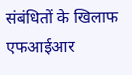संबंधितों के खिलाफ एफआईआर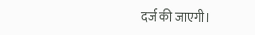दर्ज की जाएगी।